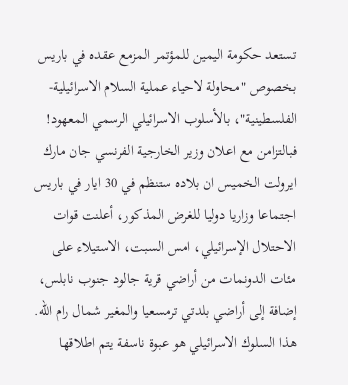تستعد حكومة اليمين للمؤتمر المزمع عقده في باريس بخصوص "محاولة لاحياء عملية السلام الاسرائيلية-الفلسطينية"، بالأسلوب الاسرائيلي الرسمي المعهود!
فبالتزامن مع اعلان وزير الخارجية الفرنسي جان مارك ايرولت الخميس ان بلاده ستنظم في 30 ايار في باريس اجتماعا وزاريا دوليا للغرض المذكور، أعلنت قوات الاحتلال الإسرائيلي، امس السبت، الاستيلاء على مئات الدونمات من أراضي قرية جالود جنوب نابلس، إضافة إلى أراضي بلدتي ترمسعيا والمغير شمال رام الله.
هذا السلوك الاسرائيلي هو عبوة ناسفة يتم اطلاقها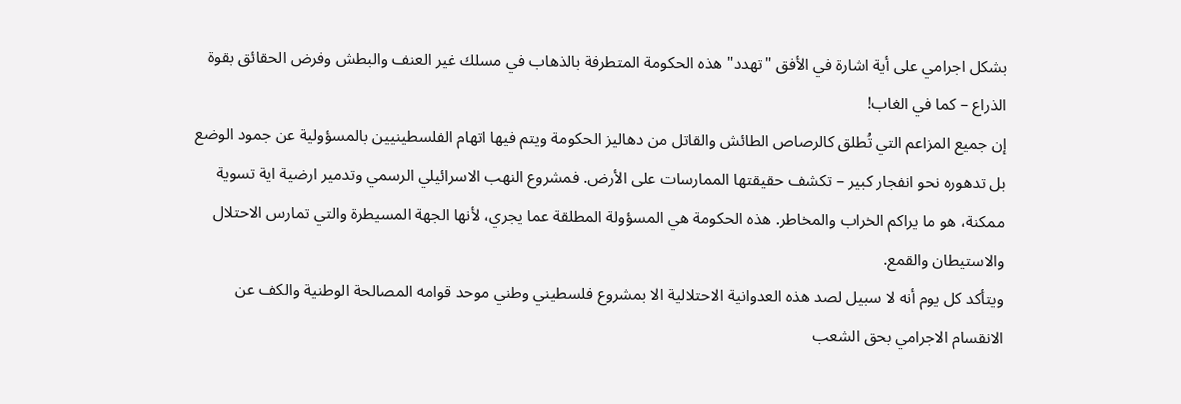بشكل اجرامي على أية اشارة في الأفق "تهدد" هذه الحكومة المتطرفة بالذهاب في مسلك غير العنف والبطش وفرض الحقائق بقوة الذراع – كما في الغاب!
إن جميع المزاعم التي تُطلق كالرصاص الطائش والقاتل من دهاليز الحكومة ويتم فيها اتهام الفلسطينيين بالمسؤولية عن جمود الوضع بل تدهوره نحو انفجار كبير – تكشف حقيقتها الممارسات على الأرض. فمشروع النهب الاسرائيلي الرسمي وتدمير ارضية اية تسوية ممكنة، هو ما يراكم الخراب والمخاطر. هذه الحكومة هي المسؤولة المطلقة عما يجري، لأنها الجهة المسيطرة والتي تمارس الاحتلال والاستيطان والقمع.
ويتأكد كل يوم أنه لا سبيل لصد هذه العدوانية الاحتلالية الا بمشروع فلسطيني وطني موحد قوامه المصالحة الوطنية والكف عن الانقسام الاجرامي بحق الشعب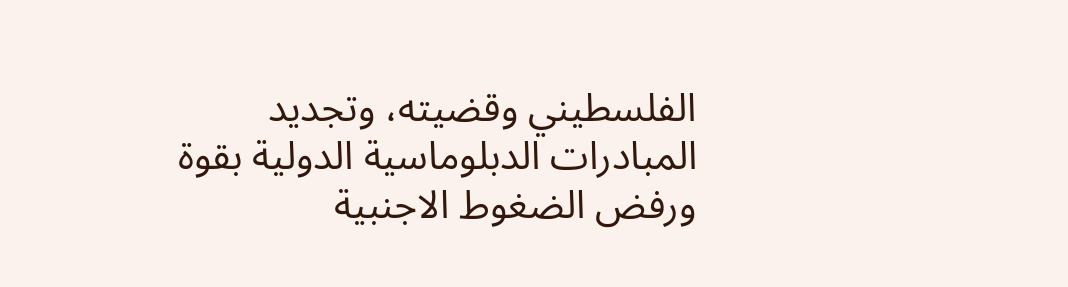الفلسطيني وقضيته، وتجديد المبادرات الدبلوماسية الدولية بقوة ورفض الضغوط الاجنبية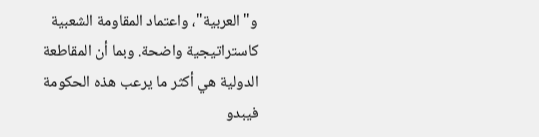و"العربية"، واعتماد المقاومة الشعبية كاستراتيجية واضحة. وبما أن المقاطعة الدولية هي أكثر ما يرعب هذه الحكومة فيبدو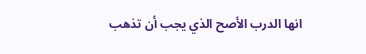انها الدرب الأصح الذي يجب أن تذهب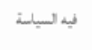فيه السياسة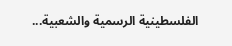الفلسطينية الرسمية والشعبية...